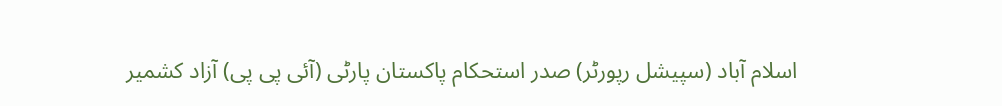اسلام آباد (سپیشل رپورٹر) صدر استحکام پاکستان پارٹی (آئی پی پی) آزاد کشمیر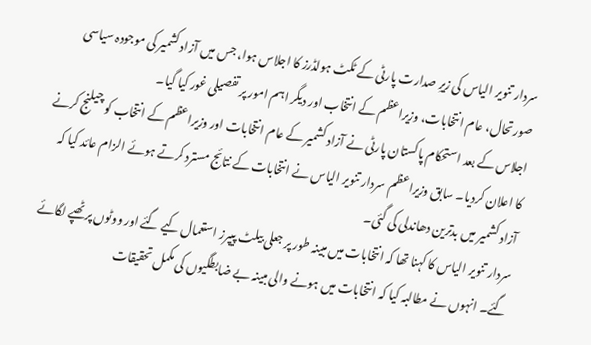سردار تنویر الیاس کی زیرِ صدارت پارٹی کے ٹکٹ ہولڈرز کا اجلاس ہوا، جس میں آزاد کشمیر کی موجودہ سیاسی صورتحال، عام انتخابات، وزیراعظم کے انتخاب اور دیگر اہم امور پر تفصیلی غور کیا گیا۔
اجلاس کے بعد استحکام پاکستان پارٹی نے آزاد کشمیر کے عام انتخابات اور وزیراعظم کے انتخاب کو چیلنج کرنے کا اعلان کردیا۔ سابق وزیراعظم سردار تنویر الیاس نے انتخابات کے نتائج مسترد کرتے ہوئے الزام عائد کیا کہ آزاد کشمیر میں بدترین دھاندلی کی گئی۔
سردار تنویر الیاس کا کہنا تھا کہ انتخابات میں مبینہ طور پر جعلی بیلٹ پیپرز استعمال کیے گئے اور ووٹوں پر ٹھپے لگائے گئے۔ انہوں نے مطالبہ کیا کہ انتخابات میں ہونے والی مبینہ بے ضابطگیوں کی مکمل تحقیقات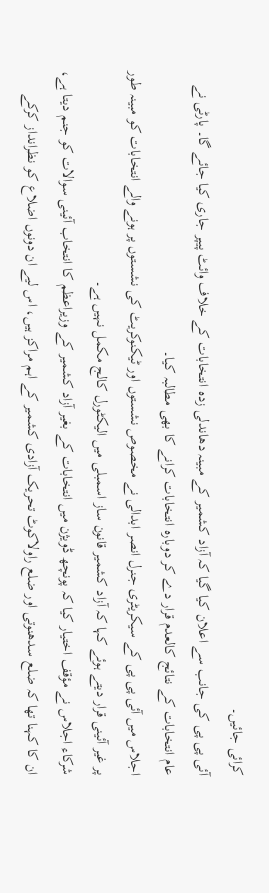کرائی جائیں۔
آئی پی پی کی جانب سے اعلان کیا گیا کہ آزاد کشمیر کے مبینہ دھاندلی زدہ انتخابات کے خلاف وائٹ پیپر جاری کیا جائے گا۔ پارٹی نے عام انتخابات کے نتائج کالعدم قرار دے کر دوبارہ انتخابات کرانے کا بھی مطالبہ کیا۔
اجلاس میں آئی پی پی کے سیکریٹری جنرل انصر ابدالی نے مخصوص نشستوں اور ٹیکنوکریٹ کی نشستوں پر ہونے والے انتخابات کو مبینہ طور پر غیر آئینی قرار دیتے ہوئے کہا کہ آزاد کشمیر قانون ساز اسمبلی میں الیکٹورل کالج مکمل نہیں ہے۔
شرکاء اجلاس نے مؤقف اختیار کیا کہ پونچھ ڈویژن میں انتخابات کے بغیر آزاد کشمیر کے وزیراعظم کا انتخاب آئینی سوالات کو جنم دیتا ہے، ان کا کہنا تھا کہ ضلع سدھنوتی اور ضلع راولاکوٹ تحریک آزادی کشمیر کے اہم مراکز ہیں، اس لیے ان دونوں اضلاع کو نظرانداز کرکے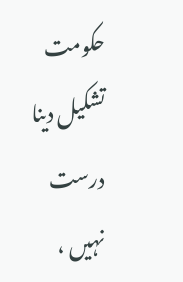حکومت تشکیل دینا درست نہیں ،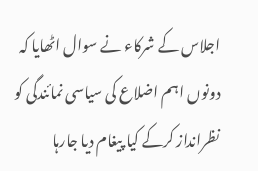اجلاس کے شرکاء نے سوال اٹھایا کہ دونوں اہم اضلاع کی سیاسی نمائندگی کو نظرانداز کرکے کیا پیغام دیا جارہا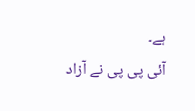ہے۔
آئی پی پی نے آزاد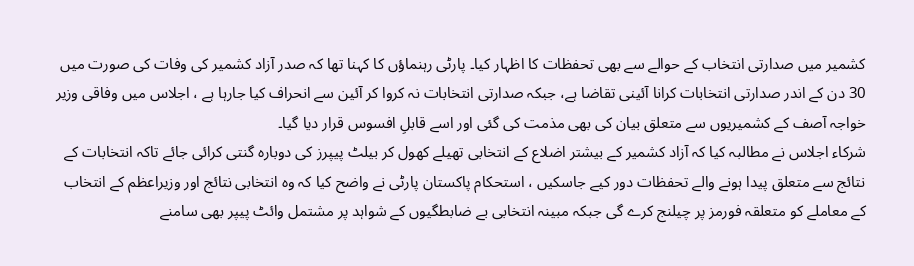کشمیر میں صدارتی انتخاب کے حوالے سے بھی تحفظات کا اظہار کیا۔ پارٹی رہنماؤں کا کہنا تھا کہ صدر آزاد کشمیر کی وفات کی صورت میں 30 دن کے اندر صدارتی انتخابات کرانا آئینی تقاضا ہے، جبکہ صدارتی انتخابات نہ کروا کر آئین سے انحراف کیا جارہا ہے ، اجلاس میں وفاقی وزیر خواجہ آصف کے کشمیریوں سے متعلق بیان کی بھی مذمت کی گئی اور اسے قابلِ افسوس قرار دیا گیا۔
شرکاء اجلاس نے مطالبہ کیا کہ آزاد کشمیر کے بیشتر اضلاع کے انتخابی تھیلے کھول کر بیلٹ پیپرز کی دوبارہ گنتی کرائی جائے تاکہ انتخابات کے نتائج سے متعلق پیدا ہونے والے تحفظات دور کیے جاسکیں ، استحکام پاکستان پارٹی نے واضح کیا کہ وہ انتخابی نتائج اور وزیراعظم کے انتخاب کے معاملے کو متعلقہ فورمز پر چیلنج کرے گی جبکہ مبینہ انتخابی بے ضابطگیوں کے شواہد پر مشتمل وائٹ پیپر بھی سامنے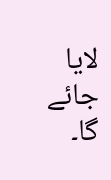لایا جائے گا۔